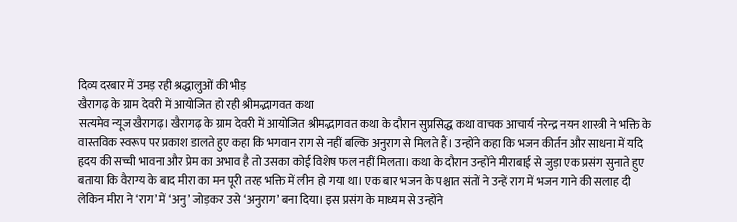दिव्य दरबार में उमड़ रही श्रद्धालुओं की भीड़
खैरागढ़ के ग्राम देवरी में आयोजित हो रही श्रीमद्भागवत कथा
सत्यमेव न्यूज खैरागढ़। खैरागढ़ के ग्राम देवरी में आयोजित श्रीमद्भागवत कथा के दौरान सुप्रसिद्ध कथा वाचक आचार्य नरेन्द्र नयन शास्त्री ने भक्ति के वास्तविक स्वरूप पर प्रकाश डालते हुए कहा कि भगवान राग से नहीं बल्कि अनुराग से मिलते हैं। उन्होंने कहा कि भजन कीर्तन और साधना में यदि हृदय की सच्ची भावना और प्रेम का अभाव है तो उसका कोई विशेष फल नहीं मिलता। कथा के दौरान उन्होंने मीराबाई से जुड़ा एक प्रसंग सुनाते हुए बताया कि वैराग्य के बाद मीरा का मन पूरी तरह भक्ति में लीन हो गया था। एक बार भजन के पश्चात संतों ने उन्हें राग में भजन गाने की सलाह दी लेकिन मीरा ने ‘राग’ में ‘अनु’ जोड़कर उसे ‘अनुराग’ बना दिया। इस प्रसंग के माध्यम से उन्होंने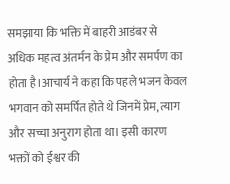समझाया कि भक्ति में बाहरी आडंबर से अधिक महत्व अंतर्मन के प्रेम और समर्पण का होता है।आचार्य ने कहा कि पहले भजन केवल भगवान को समर्पित होते थे जिनमें प्रेम, त्याग और सच्चा अनुराग होता था। इसी कारण भक्तों को ईश्वर की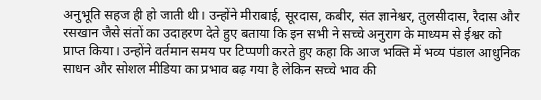अनुभूति सहज ही हो जाती थी। उन्होंने मीराबाई, सूरदास, कबीर, संत ज्ञानेश्वर, तुलसीदास, रैदास और रसखान जैसे संतों का उदाहरण देते हुए बताया कि इन सभी ने सच्चे अनुराग के माध्यम से ईश्वर को प्राप्त किया। उन्होंने वर्तमान समय पर टिप्पणी करते हुए कहा कि आज भक्ति में भव्य पंडाल आधुनिक साधन और सोशल मीडिया का प्रभाव बढ़ गया है लेकिन सच्चे भाव की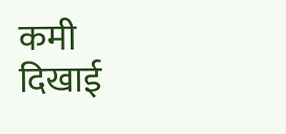कमी दिखाई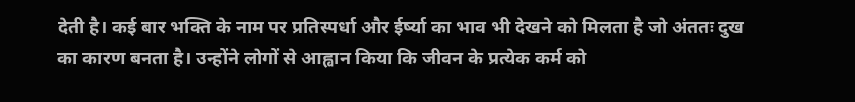देती है। कई बार भक्ति के नाम पर प्रतिस्पर्धा और ईर्ष्या का भाव भी देखने को मिलता है जो अंततः दुख का कारण बनता है। उन्होंने लोगों से आह्वान किया कि जीवन के प्रत्येक कर्म को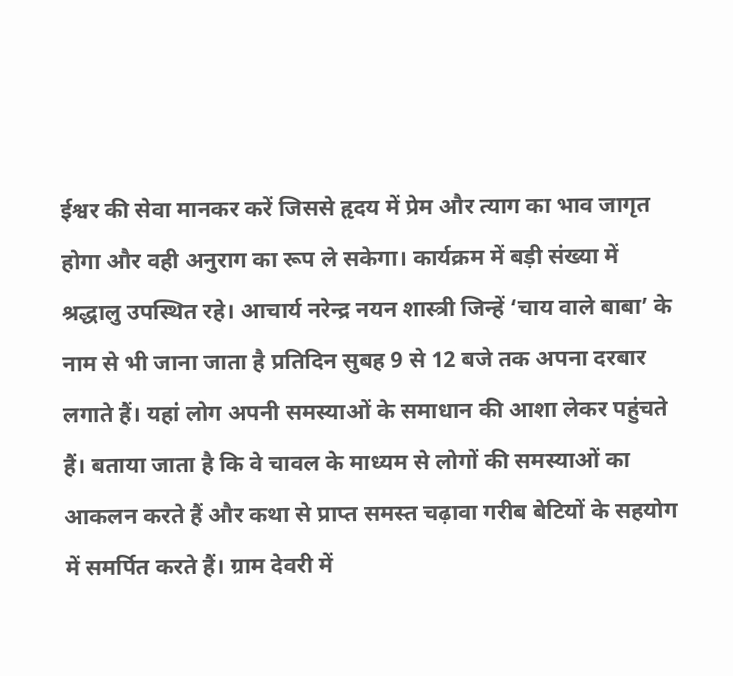ईश्वर की सेवा मानकर करें जिससे हृदय में प्रेम और त्याग का भाव जागृत होगा और वही अनुराग का रूप ले सकेगा। कार्यक्रम में बड़ी संख्या में श्रद्धालु उपस्थित रहे। आचार्य नरेन्द्र नयन शास्त्री जिन्हें ‘चाय वाले बाबा’ के नाम से भी जाना जाता है प्रतिदिन सुबह 9 से 12 बजे तक अपना दरबार लगाते हैं। यहां लोग अपनी समस्याओं के समाधान की आशा लेकर पहुंचते हैं। बताया जाता है कि वे चावल के माध्यम से लोगों की समस्याओं का आकलन करते हैं और कथा से प्राप्त समस्त चढ़ावा गरीब बेटियों के सहयोग में समर्पित करते हैं। ग्राम देवरी में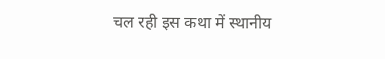चल रही इस कथा में स्थानीय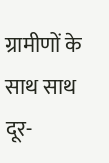ग्रामीणों के साथ साथ दूर-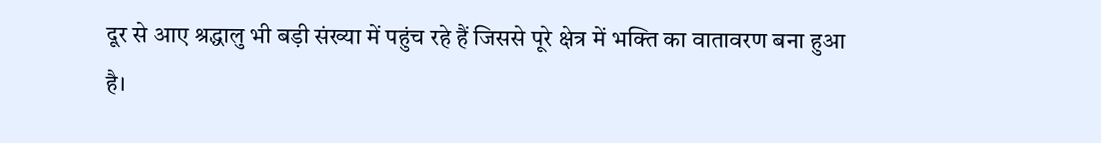दूर से आए श्रद्धालु भी बड़ी संख्या में पहुंच रहे हैं जिससे पूरे क्षेत्र में भक्ति का वातावरण बना हुआ है।